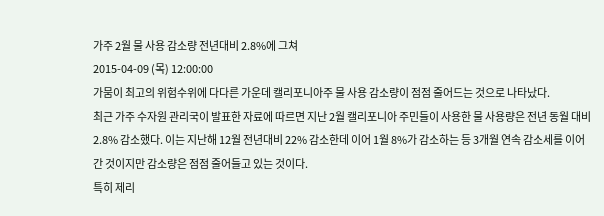가주 2월 물 사용 감소량 전년대비 2.8%에 그쳐
2015-04-09 (목) 12:00:00
가뭄이 최고의 위험수위에 다다른 가운데 캘리포니아주 물 사용 감소량이 점점 줄어드는 것으로 나타났다.
최근 가주 수자원 관리국이 발표한 자료에 따르면 지난 2월 캘리포니아 주민들이 사용한 물 사용량은 전년 동월 대비 2.8% 감소했다. 이는 지난해 12월 전년대비 22% 감소한데 이어 1월 8%가 감소하는 등 3개월 연속 감소세를 이어간 것이지만 감소량은 점점 줄어들고 있는 것이다.
특히 제리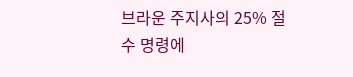브라운 주지사의 25% 절수 명령에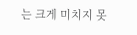는 크게 미치지 못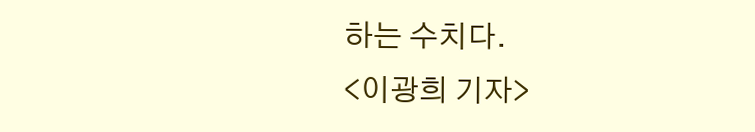하는 수치다.
<이광희 기자>